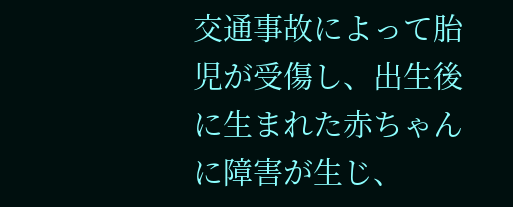交通事故によって胎児が受傷し、出生後に生まれた赤ちゃんに障害が生じ、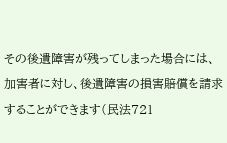その後遺障害が残ってしまった場合には、加害者に対し、後遺障害の損害賠償を請求することができます(民法721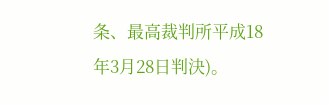条、最高裁判所平成18年3月28日判決)。